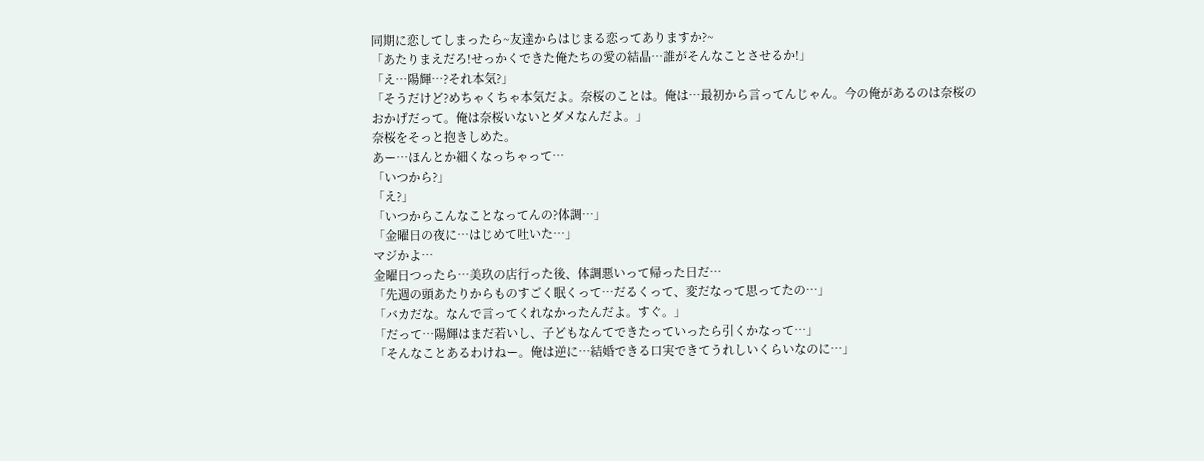同期に恋してしまったら~友達からはじまる恋ってありますか?~
「あたりまえだろ!せっかくできた俺たちの愛の結晶…誰がそんなことさせるか!」
「え…陽輝…?それ本気?」
「そうだけど?めちゃくちゃ本気だよ。奈桜のことは。俺は…最初から言ってんじゃん。今の俺があるのは奈桜のおかげだって。俺は奈桜いないとダメなんだよ。」
奈桜をそっと抱きしめた。
あー…ほんとか細くなっちゃって…
「いつから?」
「え?」
「いつからこんなことなってんの?体調…」
「金曜日の夜に…はじめて吐いた…」
マジかよ…
金曜日つったら…美玖の店行った後、体調悪いって帰った日だ…
「先週の頭あたりからものすごく眠くって…だるくって、変だなって思ってたの…」
「バカだな。なんで言ってくれなかったんだよ。すぐ。」
「だって…陽輝はまだ若いし、子どもなんてできたっていったら引くかなって…」
「そんなことあるわけねー。俺は逆に…結婚できる口実できてうれしいくらいなのに…」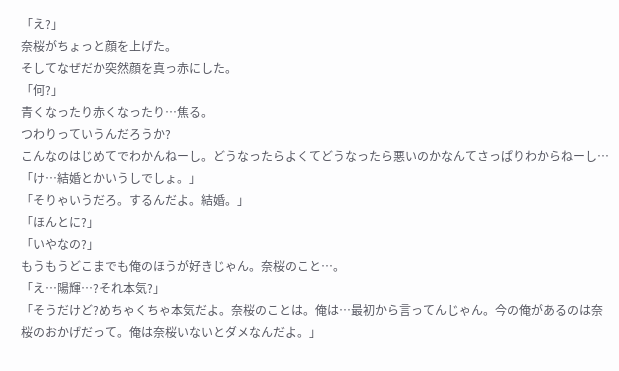「え?」
奈桜がちょっと顔を上げた。
そしてなぜだか突然顔を真っ赤にした。
「何?」
青くなったり赤くなったり…焦る。
つわりっていうんだろうか?
こんなのはじめてでわかんねーし。どうなったらよくてどうなったら悪いのかなんてさっぱりわからねーし…
「け…結婚とかいうしでしょ。」
「そりゃいうだろ。するんだよ。結婚。」
「ほんとに?」
「いやなの?」
もうもうどこまでも俺のほうが好きじゃん。奈桜のこと…。
「え…陽輝…?それ本気?」
「そうだけど?めちゃくちゃ本気だよ。奈桜のことは。俺は…最初から言ってんじゃん。今の俺があるのは奈桜のおかげだって。俺は奈桜いないとダメなんだよ。」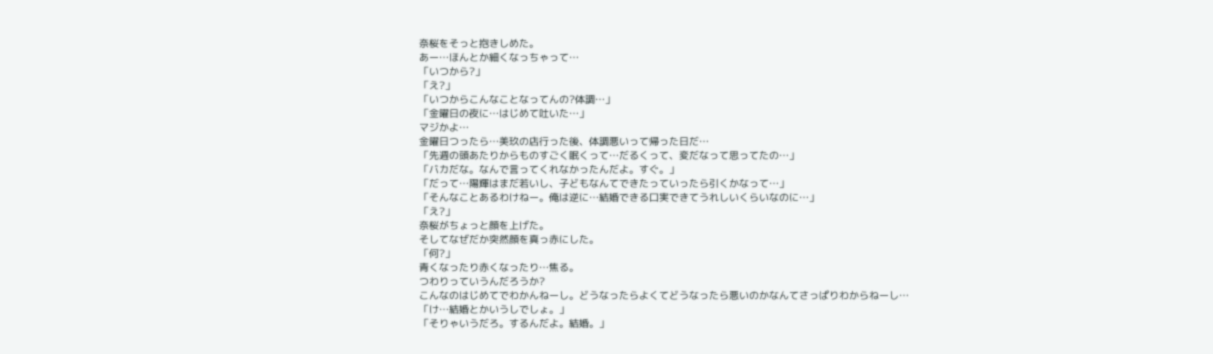奈桜をそっと抱きしめた。
あー…ほんとか細くなっちゃって…
「いつから?」
「え?」
「いつからこんなことなってんの?体調…」
「金曜日の夜に…はじめて吐いた…」
マジかよ…
金曜日つったら…美玖の店行った後、体調悪いって帰った日だ…
「先週の頭あたりからものすごく眠くって…だるくって、変だなって思ってたの…」
「バカだな。なんで言ってくれなかったんだよ。すぐ。」
「だって…陽輝はまだ若いし、子どもなんてできたっていったら引くかなって…」
「そんなことあるわけねー。俺は逆に…結婚できる口実できてうれしいくらいなのに…」
「え?」
奈桜がちょっと顔を上げた。
そしてなぜだか突然顔を真っ赤にした。
「何?」
青くなったり赤くなったり…焦る。
つわりっていうんだろうか?
こんなのはじめてでわかんねーし。どうなったらよくてどうなったら悪いのかなんてさっぱりわからねーし…
「け…結婚とかいうしでしょ。」
「そりゃいうだろ。するんだよ。結婚。」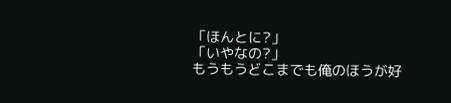「ほんとに?」
「いやなの?」
もうもうどこまでも俺のほうが好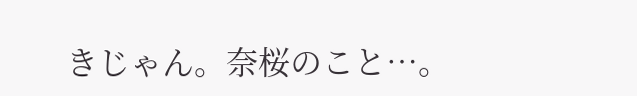きじゃん。奈桜のこと…。